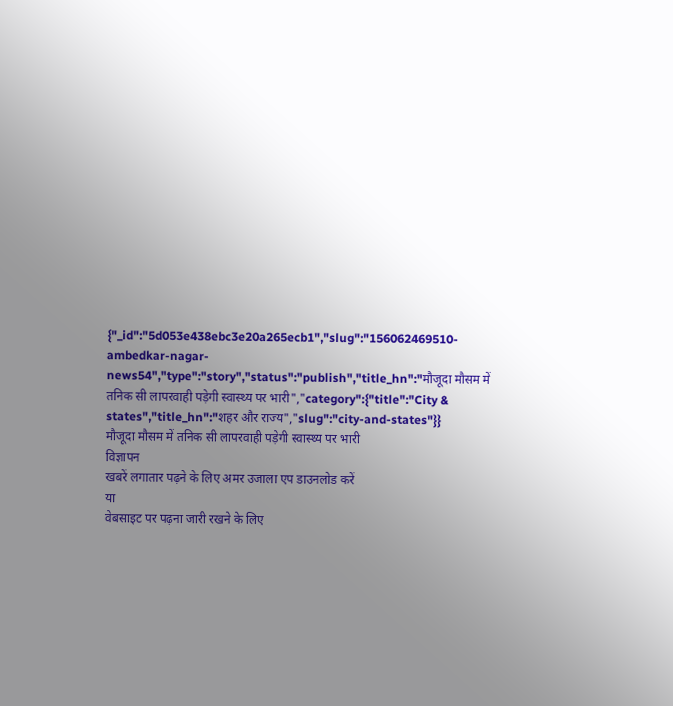{"_id":"5d053e438ebc3e20a265ecb1","slug":"156062469510-ambedkar-nagar-news54","type":"story","status":"publish","title_hn":"मौजूदा मौसम में तनिक सी लापरवाही पड़ेगी स्वास्थ्य पर भारी","category":{"title":"City & states","title_hn":"शहर और राज्य","slug":"city-and-states"}}
मौजूदा मौसम में तनिक सी लापरवाही पड़ेगी स्वास्थ्य पर भारी
विज्ञापन
खबरें लगातार पढ़ने के लिए अमर उजाला एप डाउनलोड करें
या
वेबसाइट पर पढ़ना जारी रखने के लिए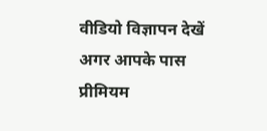वीडियो विज्ञापन देखें
अगर आपके पास प्रीमियम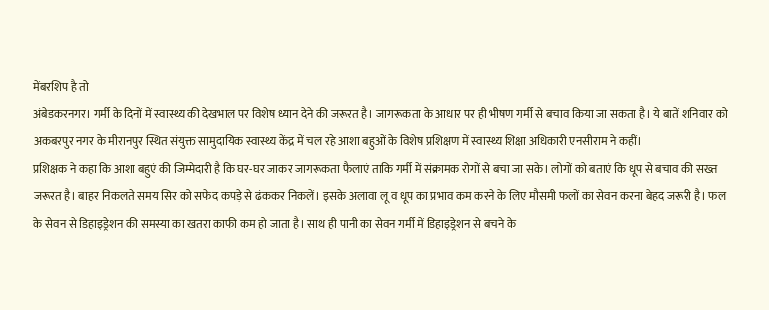मेंबरशिप है तो
अंबेडकरनगर। गर्मी के दिनों में स्वास्थ्य की देखभाल पर विशेष ध्यान देने की जरूरत है। जागरूकता के आधार पर ही भीषण गर्मी से बचाव किया जा सकता है। ये बातें शनिवार को अकबरपुर नगर के मीरानपुर स्थित संयुक्त सामुदायिक स्वास्थ्य केंद्र में चल रहे आशा बहुओं के विशेष प्रशिक्षण में स्वास्थ्य शिक्षा अधिकारी एनसीराम ने कहीं।
प्रशिक्षक ने कहा कि आशा बहुएं की जिम्मेदारी है कि घर-घर जाकर जागरूकता फैलाएं ताकि गर्मी में संक्रामक रोगों से बचा जा सके। लोगों को बताएं कि धूप से बचाव की सख्त जरूरत है। बाहर निकलते समय सिर को सफेद कपड़े से ढंककर निकलें। इसके अलावा लू व धूप का प्रभाव कम करने के लिए मौसमी फलों का सेवन करना बेहद जरूरी है। फल के सेवन से डिहाइड्रेशन की समस्या का खतरा काफी कम हो जाता है। साथ ही पानी का सेवन गर्मी में डिहाइड्रेशन से बचने के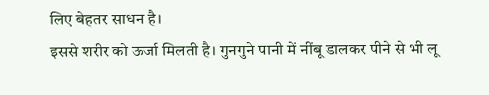लिए बेहतर साधन है।
इससे शरीर को ऊर्जा मिलती है। गुनगुने पानी में नींबू डालकर पीने से भी लू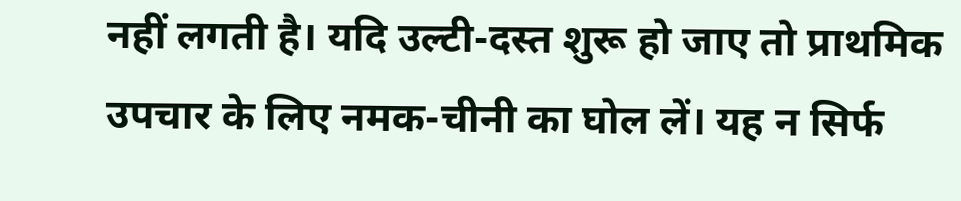नहीं लगती है। यदि उल्टी-दस्त शुरू हो जाए तो प्राथमिक उपचार के लिए नमक-चीनी का घोल लें। यह न सिर्फ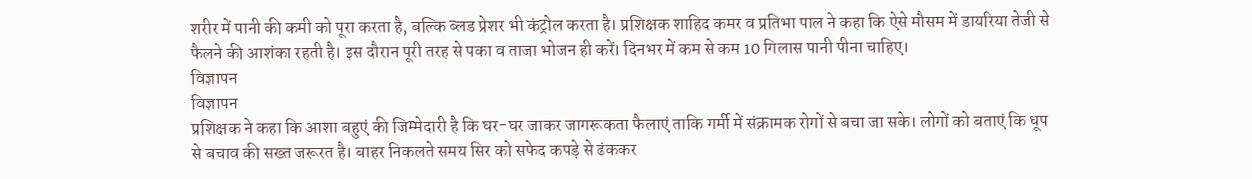शरीर में पानी की कमी को पूरा करता है, बल्कि ब्लड प्रेशर भी कंट्रोल करता है। प्रशिक्षक शाहिद कमर व प्रतिभा पाल ने कहा कि ऐसे मौसम में डायरिया तेजी से फैलने की आशंका रहती है। इस दौरान पूरी तरह से पका व ताजा भोजन ही करें। दिनभर में कम से कम 10 गिलास पानी पीना चाहिए।
विज्ञापन
विज्ञापन
प्रशिक्षक ने कहा कि आशा बहुएं की जिम्मेदारी है कि घर-घर जाकर जागरूकता फैलाएं ताकि गर्मी में संक्रामक रोगों से बचा जा सके। लोगों को बताएं कि धूप से बचाव की सख्त जरूरत है। बाहर निकलते समय सिर को सफेद कपड़े से ढंककर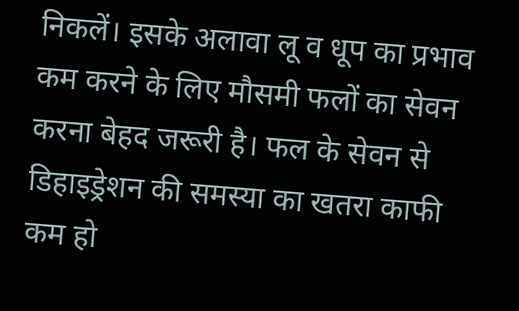निकलें। इसके अलावा लू व धूप का प्रभाव कम करने के लिए मौसमी फलों का सेवन करना बेहद जरूरी है। फल के सेवन से डिहाइड्रेशन की समस्या का खतरा काफी कम हो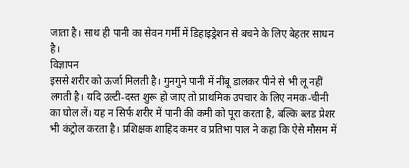जाता है। साथ ही पानी का सेवन गर्मी में डिहाइड्रेशन से बचने के लिए बेहतर साधन है।
विज्ञापन
इससे शरीर को ऊर्जा मिलती है। गुनगुने पानी में नींबू डालकर पीने से भी लू नहीं लगती है। यदि उल्टी-दस्त शुरू हो जाए तो प्राथमिक उपचार के लिए नमक-चीनी का घोल लें। यह न सिर्फ शरीर में पानी की कमी को पूरा करता है, बल्कि ब्लड प्रेशर भी कंट्रोल करता है। प्रशिक्षक शाहिद कमर व प्रतिभा पाल ने कहा कि ऐसे मौसम में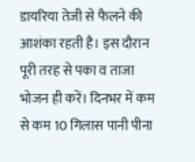डायरिया तेजी से फैलने की आशंका रहती है। इस दौरान पूरी तरह से पका व ताजा भोजन ही करें। दिनभर में कम से कम 10 गिलास पानी पीना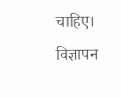चाहिए।
विज्ञापन